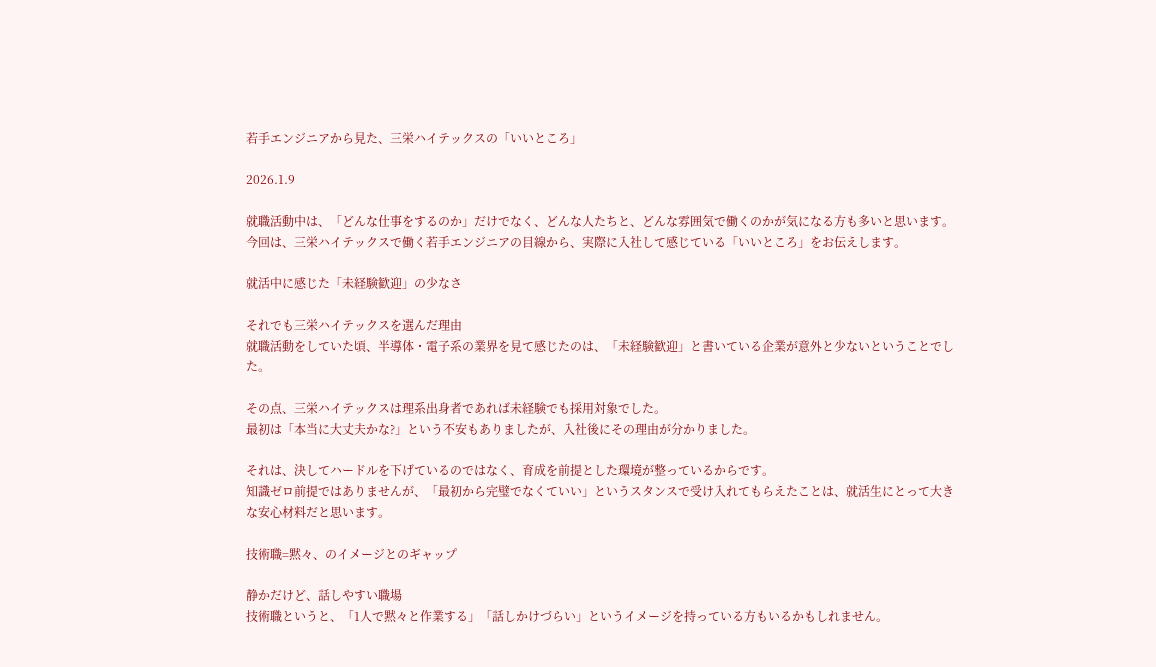若手エンジニアから見た、三栄ハイテックスの「いいところ」

2026.1.9

就職活動中は、「どんな仕事をするのか」だけでなく、どんな人たちと、どんな雰囲気で働くのかが気になる方も多いと思います。今回は、三栄ハイテックスで働く若手エンジニアの目線から、実際に入社して感じている「いいところ」をお伝えします。

就活中に感じた「未経験歓迎」の少なさ

それでも三栄ハイテックスを選んだ理由
就職活動をしていた頃、半導体・電子系の業界を見て感じたのは、「未経験歓迎」と書いている企業が意外と少ないということでした。

その点、三栄ハイテックスは理系出身者であれば未経験でも採用対象でした。
最初は「本当に大丈夫かな?」という不安もありましたが、入社後にその理由が分かりました。

それは、決してハードルを下げているのではなく、育成を前提とした環境が整っているからです。
知識ゼロ前提ではありませんが、「最初から完璧でなくていい」というスタンスで受け入れてもらえたことは、就活生にとって大きな安心材料だと思います。

技術職=黙々、のイメージとのギャップ

静かだけど、話しやすい職場
技術職というと、「1人で黙々と作業する」「話しかけづらい」というイメージを持っている方もいるかもしれません。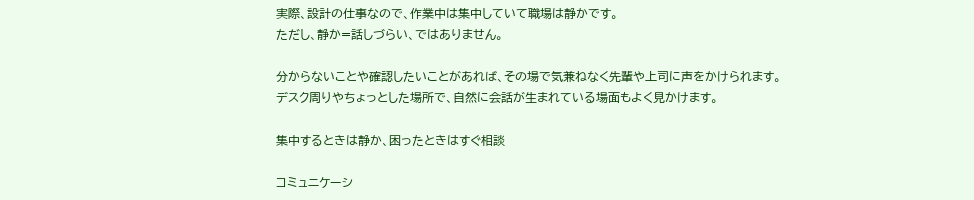実際、設計の仕事なので、作業中は集中していて職場は静かです。
ただし、静か=話しづらい、ではありません。

分からないことや確認したいことがあれば、その場で気兼ねなく先輩や上司に声をかけられます。
デスク周りやちょっとした場所で、自然に会話が生まれている場面もよく見かけます。

集中するときは静か、困ったときはすぐ相談

コミュニケーシ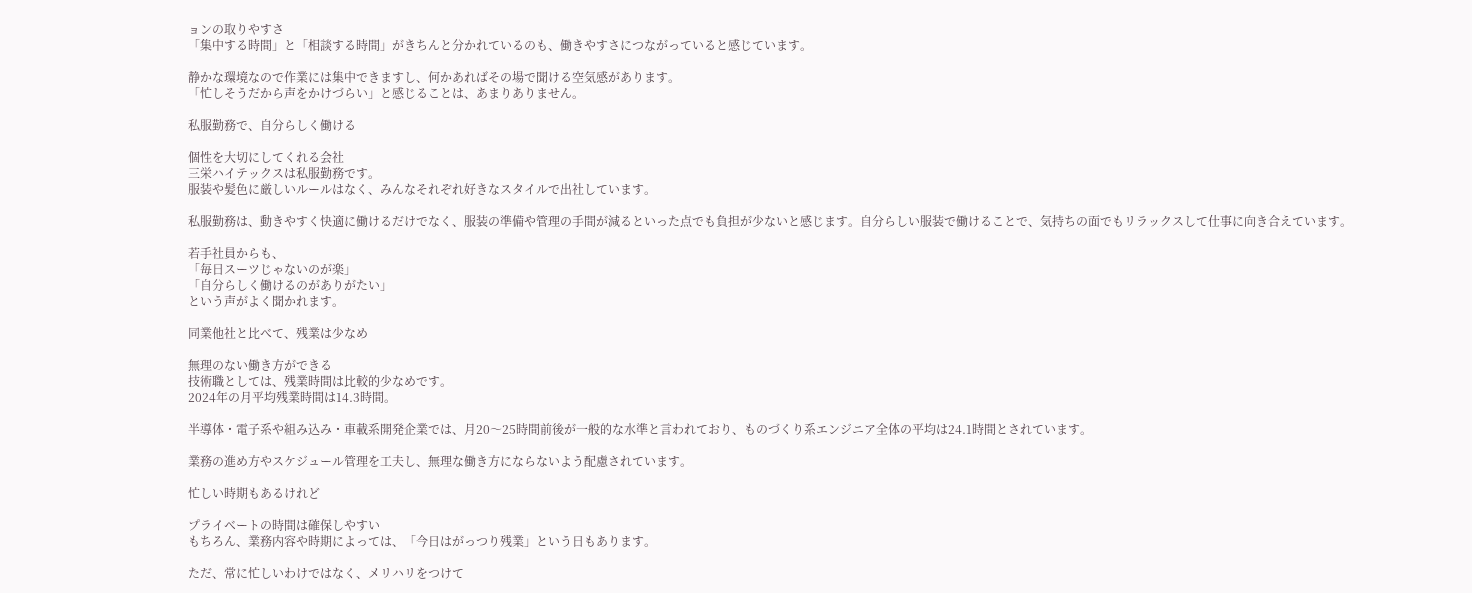ョンの取りやすさ
「集中する時間」と「相談する時間」がきちんと分かれているのも、働きやすさにつながっていると感じています。

静かな環境なので作業には集中できますし、何かあればその場で聞ける空気感があります。
「忙しそうだから声をかけづらい」と感じることは、あまりありません。

私服勤務で、自分らしく働ける

個性を大切にしてくれる会社
三栄ハイテックスは私服勤務です。
服装や髪色に厳しいルールはなく、みんなそれぞれ好きなスタイルで出社しています。

私服勤務は、動きやすく快適に働けるだけでなく、服装の準備や管理の手間が減るといった点でも負担が少ないと感じます。自分らしい服装で働けることで、気持ちの面でもリラックスして仕事に向き合えています。

若手社員からも、
「毎日スーツじゃないのが楽」
「自分らしく働けるのがありがたい」
という声がよく聞かれます。

同業他社と比べて、残業は少なめ

無理のない働き方ができる
技術職としては、残業時間は比較的少なめです。
2024年の月平均残業時間は14.3時間。

半導体・電子系や組み込み・車載系開発企業では、月20〜25時間前後が一般的な水準と言われており、ものづくり系エンジニア全体の平均は24.1時間とされています。

業務の進め方やスケジュール管理を工夫し、無理な働き方にならないよう配慮されています。

忙しい時期もあるけれど

プライベートの時間は確保しやすい
もちろん、業務内容や時期によっては、「今日はがっつり残業」という日もあります。

ただ、常に忙しいわけではなく、メリハリをつけて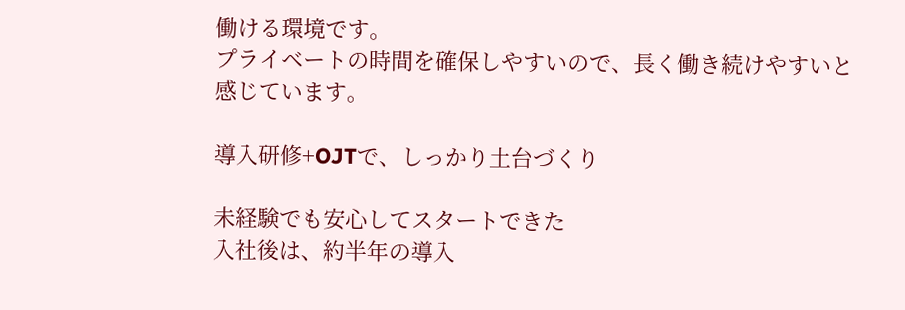働ける環境です。
プライベートの時間を確保しやすいので、長く働き続けやすいと感じています。

導入研修+OJTで、しっかり土台づくり

未経験でも安心してスタートできた
入社後は、約半年の導入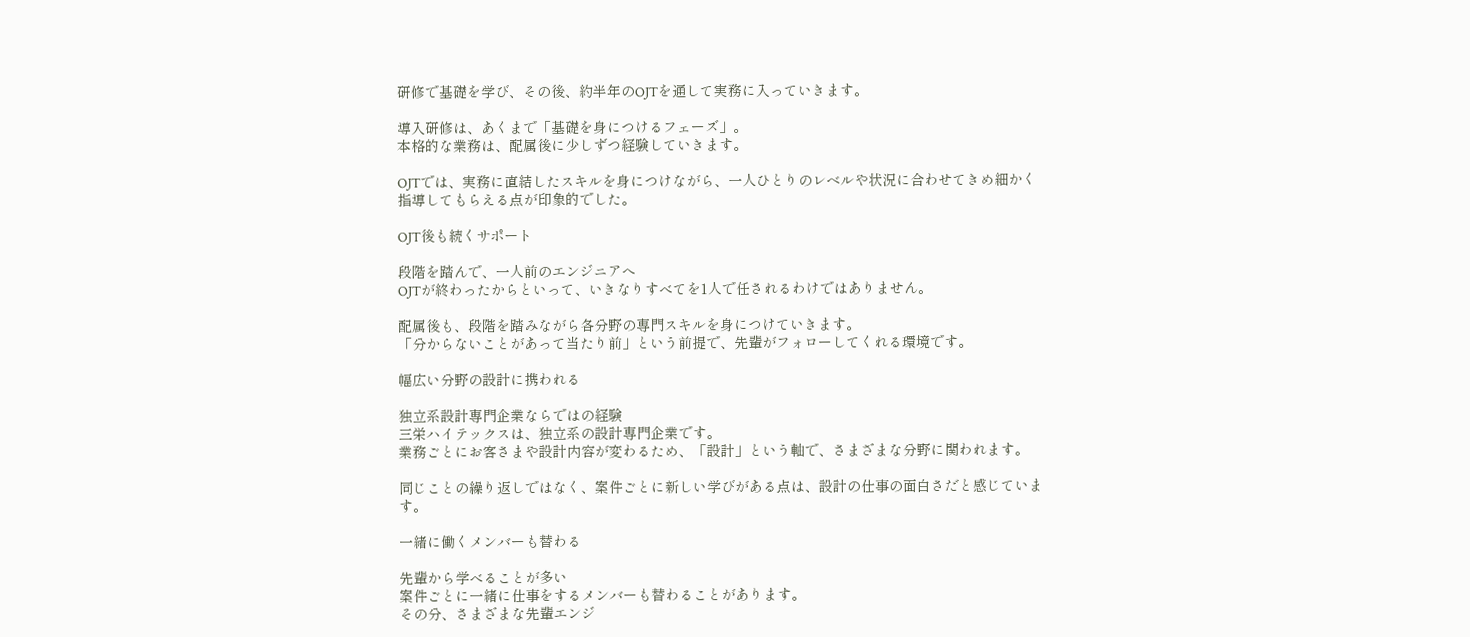研修で基礎を学び、その後、約半年のOJTを通して実務に入っていきます。

導入研修は、あくまで「基礎を身につけるフェーズ」。
本格的な業務は、配属後に少しずつ経験していきます。

OJTでは、実務に直結したスキルを身につけながら、一人ひとりのレベルや状況に合わせてきめ細かく指導してもらえる点が印象的でした。

OJT後も続くサポート

段階を踏んで、一人前のエンジニアへ
OJTが終わったからといって、いきなりすべてを1人で任されるわけではありません。

配属後も、段階を踏みながら各分野の専門スキルを身につけていきます。
「分からないことがあって当たり前」という前提で、先輩がフォローしてくれる環境です。

幅広い分野の設計に携われる

独立系設計専門企業ならではの経験
三栄ハイテックスは、独立系の設計専門企業です。
業務ごとにお客さまや設計内容が変わるため、「設計」という軸で、さまざまな分野に関われます。

同じことの繰り返しではなく、案件ごとに新しい学びがある点は、設計の仕事の面白さだと感じています。

一緒に働くメンバーも替わる

先輩から学べることが多い
案件ごとに一緒に仕事をするメンバーも替わることがあります。
その分、さまざまな先輩エンジ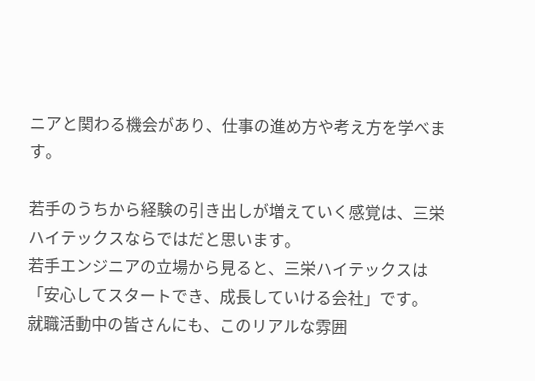ニアと関わる機会があり、仕事の進め方や考え方を学べます。

若手のうちから経験の引き出しが増えていく感覚は、三栄ハイテックスならではだと思います。
若手エンジニアの立場から見ると、三栄ハイテックスは「安心してスタートでき、成長していける会社」です。
就職活動中の皆さんにも、このリアルな雰囲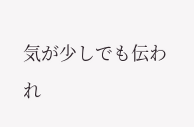気が少しでも伝われ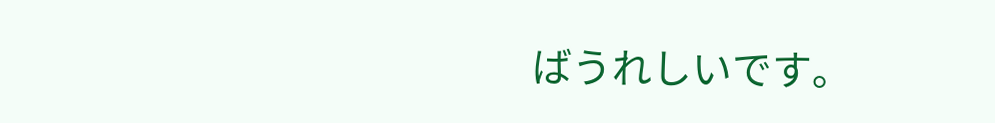ばうれしいです。